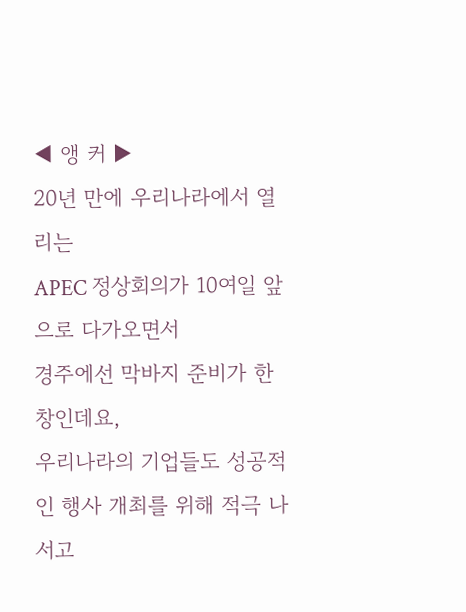◀ 앵 커 ▶
20년 만에 우리나라에서 열리는
APEC 정상회의가 10여일 앞으로 다가오면서
경주에선 막바지 준비가 한창인데요,
우리나라의 기업들도 성공적인 행사 개최를 위해 적극 나서고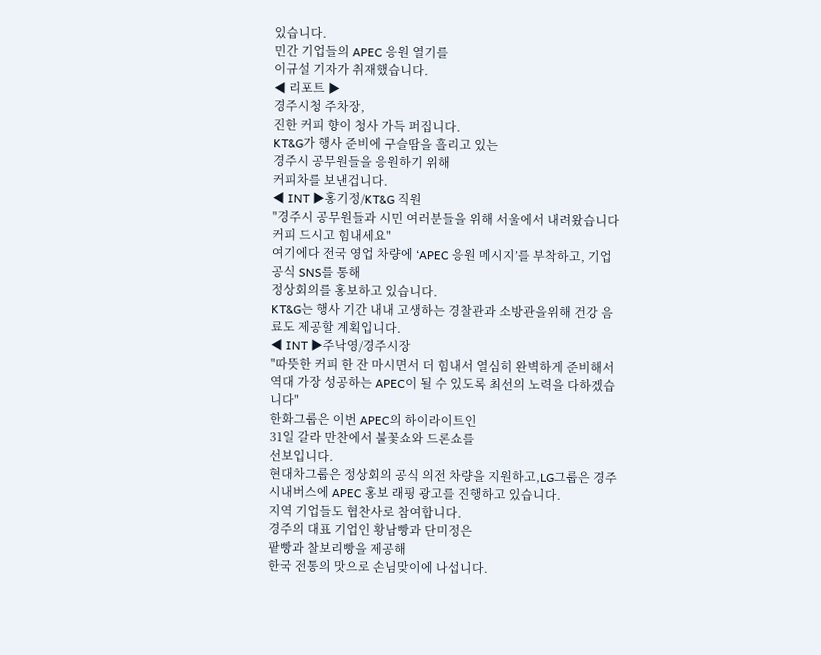있습니다.
민간 기업들의 APEC 응원 열기를
이규설 기자가 취재했습니다.
◀ 리포트 ▶
경주시청 주차장,
진한 커피 향이 청사 가득 퍼집니다.
KT&G가 행사 준비에 구슬땀을 흘리고 있는
경주시 공무원들을 응원하기 위해
커피차를 보낸겁니다.
◀ INT ▶홍기정/KT&G 직원
"경주시 공무원들과 시민 여러분들을 위해 서울에서 내려왔습니다 커피 드시고 힘내세요"
여기에다 전국 영업 차량에 ‘APEC 응원 메시지’를 부착하고, 기업 공식 SNS를 통해
정상회의를 홍보하고 있습니다.
KT&G는 행사 기간 내내 고생하는 경찰관과 소방관을위해 건강 음료도 제공할 계획입니다.
◀ INT ▶주낙영/경주시장
"따뜻한 커피 한 잔 마시면서 더 힘내서 열심히 완벽하게 준비해서 역대 가장 성공하는 APEC이 될 수 있도록 최선의 노력을 다하겠습니다"
한화그룹은 이번 APEC의 하이라이트인
31일 갈라 만찬에서 불꽃쇼와 드론쇼를
선보입니다.
현대차그룹은 정상회의 공식 의전 차량을 지원하고,LG그룹은 경주 시내버스에 APEC 홍보 래핑 광고를 진행하고 있습니다.
지역 기업들도 협찬사로 참여합니다.
경주의 대표 기업인 황남빵과 단미정은
팥빵과 찰보리빵을 제공해
한국 전통의 맛으로 손님맞이에 나섭니다.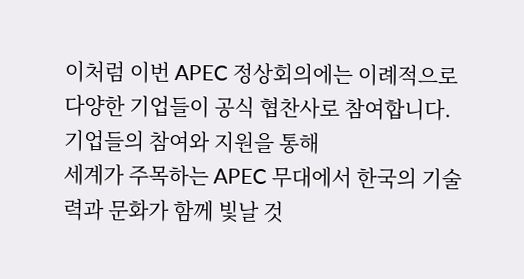이처럼 이번 APEC 정상회의에는 이례적으로
다양한 기업들이 공식 협찬사로 참여합니다.
기업들의 참여와 지원을 통해
세계가 주목하는 APEC 무대에서 한국의 기술력과 문화가 함께 빛날 것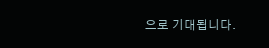으로 기대됩니다.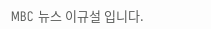MBC 뉴스 이규설 입니다.